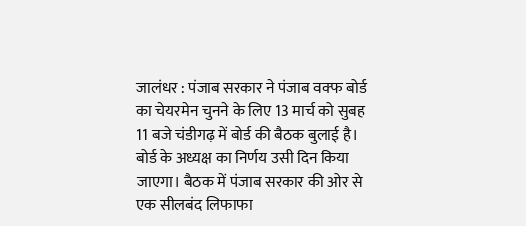जालंधर : पंजाब सरकार ने पंजाब वक्फ बोर्ड का चेयरमेन चुनने के लिए 13 मार्च को सुबह 11 बजे चंडीगढ़ में बोर्ड की बैठक बुलाई है। बोर्ड के अध्यक्ष का निर्णय उसी दिन किया जाएगा। बैठक में पंजाब सरकार की ओर से एक सीलबंद लिफाफा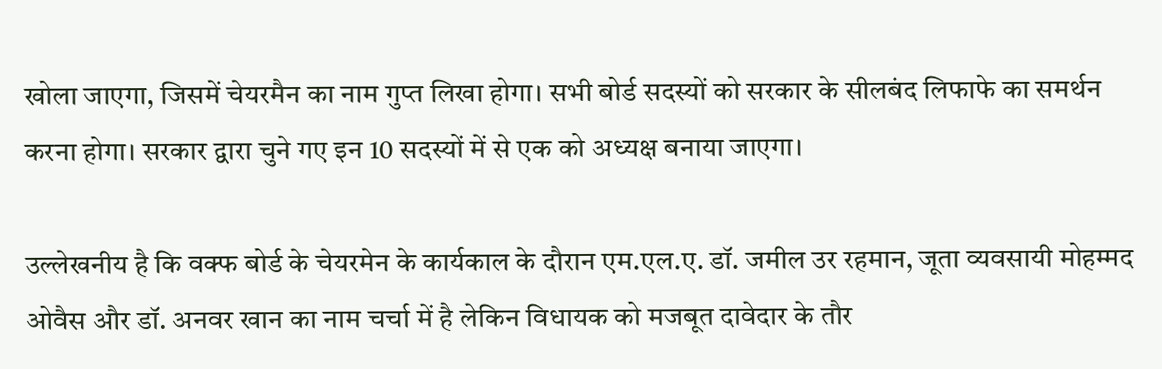खोला जाएगा, जिसमें चेयरमैन का नाम गुप्त लिखा होगा। सभी बोर्ड सदस्यों को सरकार के सीलबंद लिफाफे का समर्थन करना होगा। सरकार द्वारा चुने गए इन 10 सदस्यों में से एक को अध्यक्ष बनाया जाएगा।

उल्लेखनीय है कि वक्फ बोर्ड के चेयरमेन के कार्यकाल के दौरान एम.एल.ए. डॉ. जमील उर रहमान, जूता व्यवसायी मोहम्मद ओवैस और डॉ. अनवर खान का नाम चर्चा में है लेकिन विधायक को मजबूत दावेदार के तौर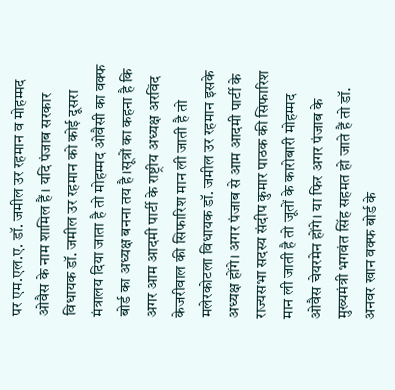पर एम.एल.ए. डॉ. जमील उर रहमान व मोहम्मद ओवैस के नाम शामिल हैं। यदि पंजाब सरकार विधायक डॉ. जमील उर रहमान को कोई दूसरा मंत्रालय दिया जाता है तो मोहम्मद ओवैसी का वक्फ बोर्ड का अध्यक्ष बनना तय है।सूत्रों का कहना है कि अगर आम आदमी पार्टी के राष्ट्रीय अध्यक्ष अरविंद केजरीवाल की सिफारिश मान ली जाती है तो मलेरकोटला विधायक डॉ. जमील उर रहमान इसके अध्यक्ष होंगे। अगर पंजाब से आम आदमी पार्टी के राज्यसभा सदस्य संदीप कुमार पाठक की सिफारिश मान ली जाती है तो जूतों के कारोबारी मोहम्मद ओवैस चेयरमेन होंगे। या फिर अगर पंजाब के मुख्यमंत्री भगवंत सिंह सहमत हो जाते हैं तो डॉ. अनवर खान वक्फ बोर्ड के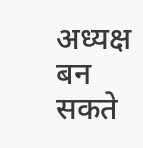अध्यक्ष बन सकते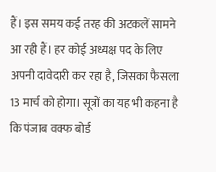हैं। इस समय कई तरह की अटकलें सामने आ रही हैं। हर कोई अध्यक्ष पद के लिए अपनी दावेदारी कर रहा है, जिसका फैसला 13 मार्च को होगा। सूत्रों का यह भी कहना है कि पंजाब वक्फ बोर्ड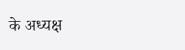के अध्यक्ष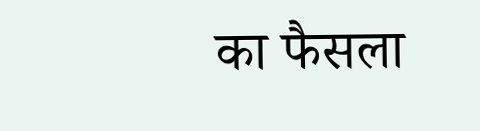का फैसला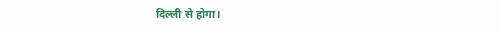दिल्ली से होगा।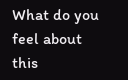What do you feel about this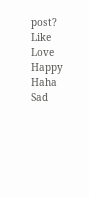post?
Like
Love
Happy
Haha
Sad